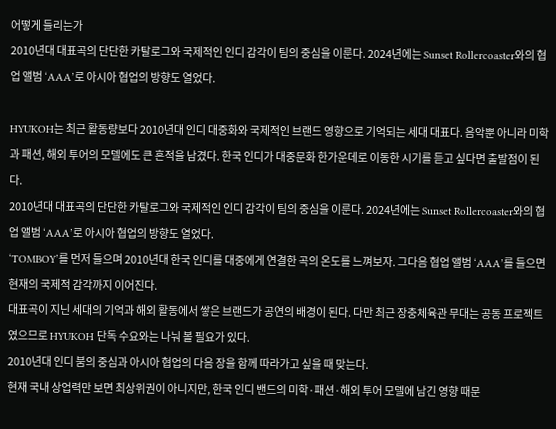어떻게 들리는가
2010년대 대표곡의 단단한 카탈로그와 국제적인 인디 감각이 팀의 중심을 이룬다. 2024년에는 Sunset Rollercoaster와의 협업 앨범 ‘AAA’로 아시아 협업의 방향도 열었다.

HYUKOH는 최근 활동량보다 2010년대 인디 대중화와 국제적인 브랜드 영향으로 기억되는 세대 대표다. 음악뿐 아니라 미학과 패션, 해외 투어의 모델에도 큰 흔적을 남겼다. 한국 인디가 대중문화 한가운데로 이동한 시기를 듣고 싶다면 출발점이 된다.
2010년대 대표곡의 단단한 카탈로그와 국제적인 인디 감각이 팀의 중심을 이룬다. 2024년에는 Sunset Rollercoaster와의 협업 앨범 ‘AAA’로 아시아 협업의 방향도 열었다.
‘TOMBOY’를 먼저 들으며 2010년대 한국 인디를 대중에게 연결한 곡의 온도를 느껴보자. 그다음 협업 앨범 ‘AAA’를 들으면 현재의 국제적 감각까지 이어진다.
대표곡이 지닌 세대의 기억과 해외 활동에서 쌓은 브랜드가 공연의 배경이 된다. 다만 최근 장충체육관 무대는 공동 프로젝트였으므로 HYUKOH 단독 수요와는 나눠 볼 필요가 있다.
2010년대 인디 붐의 중심과 아시아 협업의 다음 장을 함께 따라가고 싶을 때 맞는다.
현재 국내 상업력만 보면 최상위권이 아니지만, 한국 인디 밴드의 미학·패션·해외 투어 모델에 남긴 영향 때문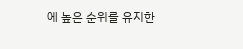에 높은 순위를 유지한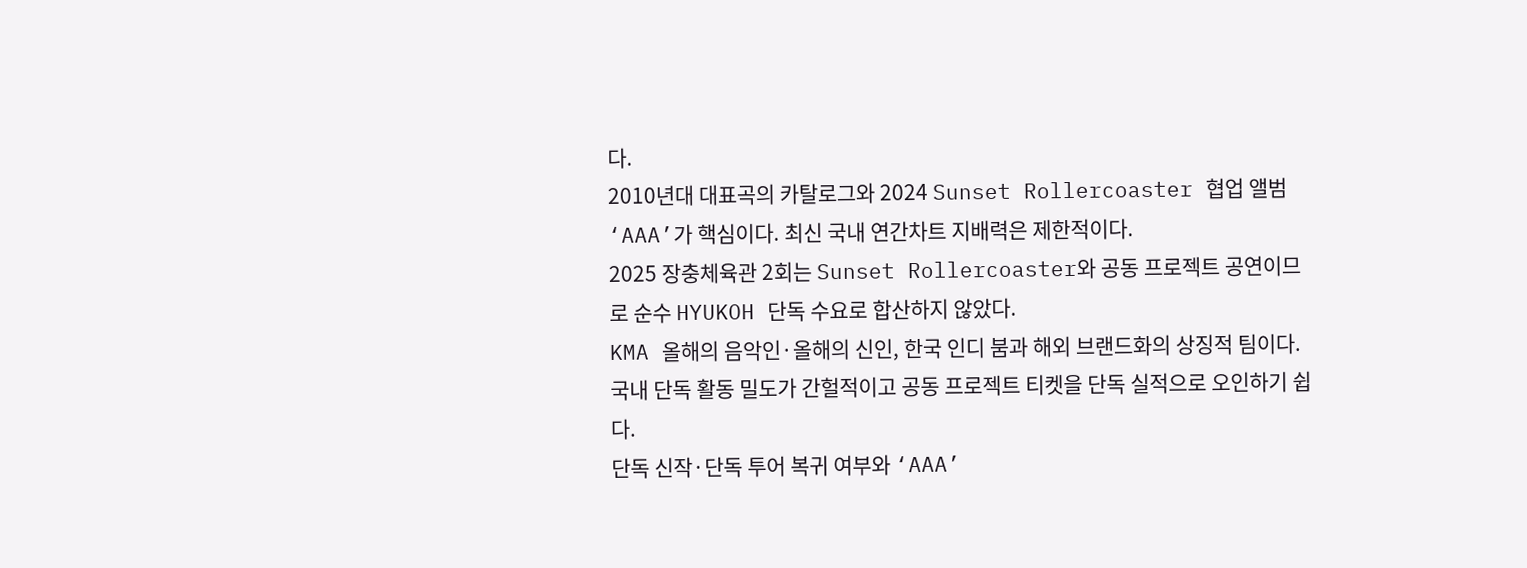다.
2010년대 대표곡의 카탈로그와 2024 Sunset Rollercoaster 협업 앨범 ‘AAA’가 핵심이다. 최신 국내 연간차트 지배력은 제한적이다.
2025 장충체육관 2회는 Sunset Rollercoaster와 공동 프로젝트 공연이므로 순수 HYUKOH 단독 수요로 합산하지 않았다.
KMA 올해의 음악인·올해의 신인, 한국 인디 붐과 해외 브랜드화의 상징적 팀이다.
국내 단독 활동 밀도가 간헐적이고 공동 프로젝트 티켓을 단독 실적으로 오인하기 쉽다.
단독 신작·단독 투어 복귀 여부와 ‘AAA’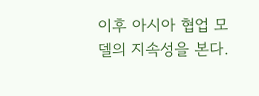이후 아시아 협업 모델의 지속성을 본다.